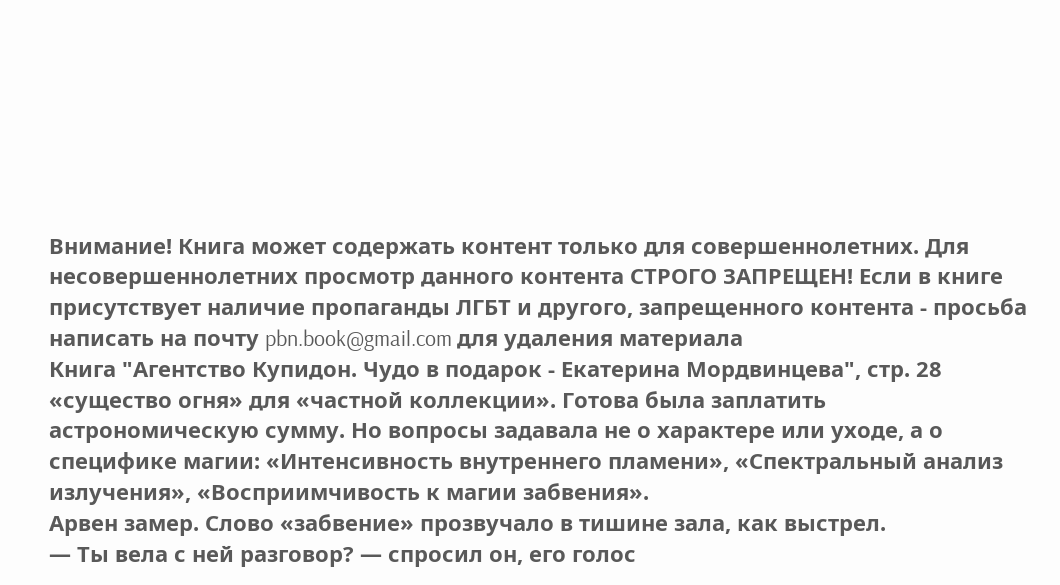Внимание! Книга может содержать контент только для совершеннолетних. Для несовершеннолетних просмотр данного контента СТРОГО ЗАПРЕЩЕН! Если в книге присутствует наличие пропаганды ЛГБТ и другого, запрещенного контента - просьба написать на почту pbn.book@gmail.com для удаления материала
Книга "Агентство Купидон. Чудо в подарок - Екатерина Мордвинцева", стр. 28
«существо огня» для «частной коллекции». Готова была заплатить
астрономическую сумму. Но вопросы задавала не о характере или уходе, а о
специфике магии: «Интенсивность внутреннего пламени», «Спектральный анализ
излучения», «Восприимчивость к магии забвения».
Арвен замер. Слово «забвение» прозвучало в тишине зала, как выстрел.
— Ты вела с ней разговор? — спросил он, его голос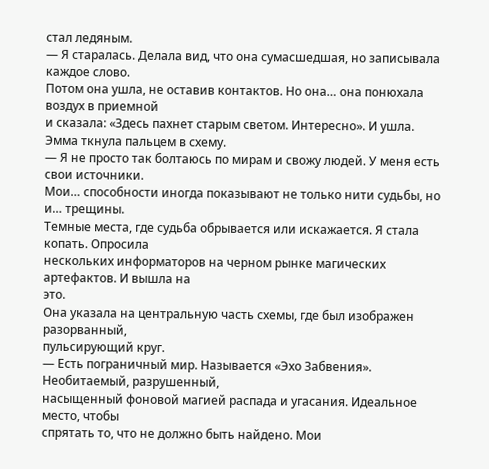стал ледяным.
— Я старалась. Делала вид, что она сумасшедшая, но записывала каждое слово.
Потом она ушла, не оставив контактов. Но она… она понюхала воздух в приемной
и сказала: «Здесь пахнет старым светом. Интересно». И ушла.
Эмма ткнула пальцем в схему.
— Я не просто так болтаюсь по мирам и свожу людей. У меня есть свои источники.
Мои… способности иногда показывают не только нити судьбы, но и… трещины.
Темные места, где судьба обрывается или искажается. Я стала копать. Опросила
нескольких информаторов на черном рынке магических артефактов. И вышла на
это.
Она указала на центральную часть схемы, где был изображен разорванный,
пульсирующий круг.
— Есть пограничный мир. Называется «Эхо Забвения». Необитаемый, разрушенный,
насыщенный фоновой магией распада и угасания. Идеальное место, чтобы
спрятать то, что не должно быть найдено. Мои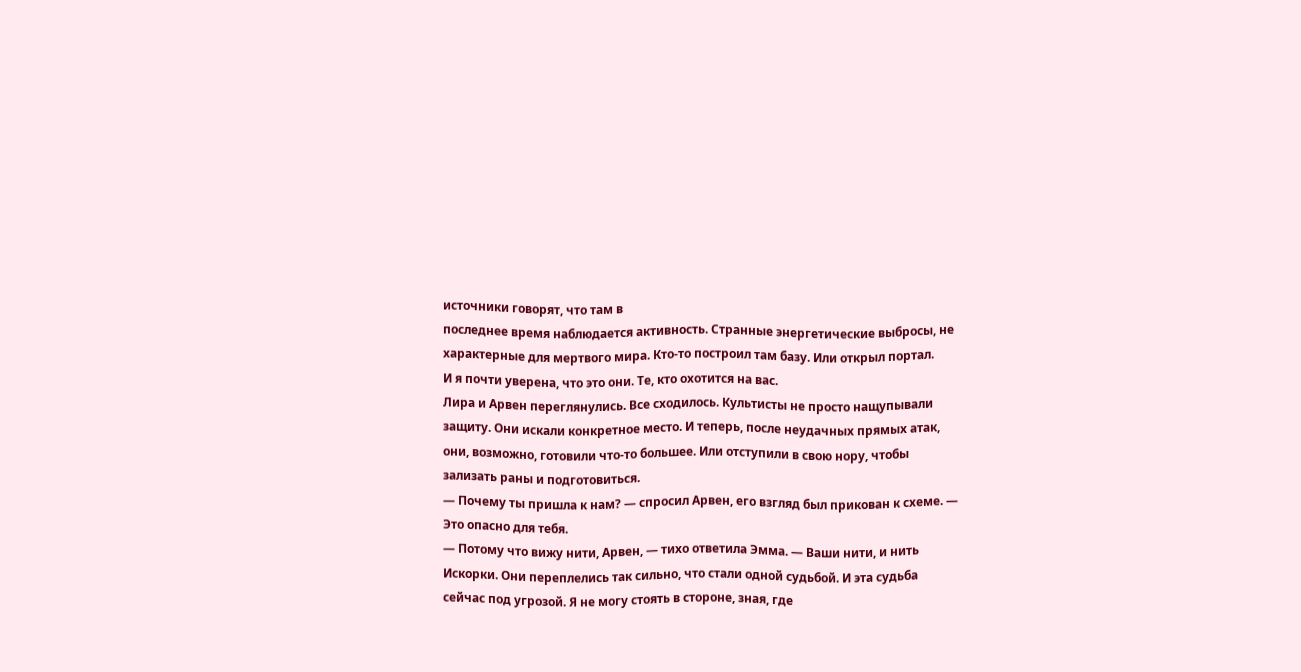источники говорят, что там в
последнее время наблюдается активность. Странные энергетические выбросы, не
характерные для мертвого мира. Кто-то построил там базу. Или открыл портал.
И я почти уверена, что это они. Те, кто охотится на вас.
Лира и Арвен переглянулись. Все сходилось. Культисты не просто нащупывали
защиту. Они искали конкретное место. И теперь, после неудачных прямых атак,
они, возможно, готовили что-то большее. Или отступили в свою нору, чтобы
зализать раны и подготовиться.
— Почему ты пришла к нам? — спросил Арвен, его взгляд был прикован к схеме. —
Это опасно для тебя.
— Потому что вижу нити, Арвен, — тихо ответила Эмма. — Ваши нити, и нить
Искорки. Они переплелись так сильно, что стали одной судьбой. И эта судьба
сейчас под угрозой. Я не могу стоять в стороне, зная, где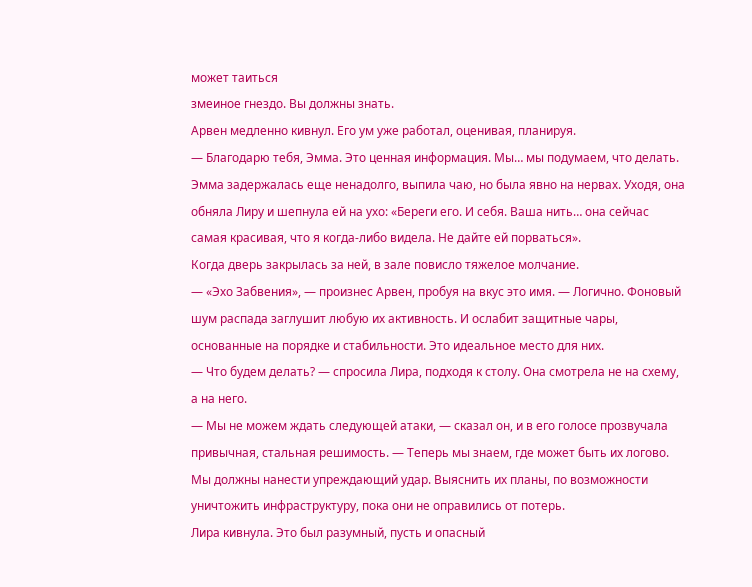может таиться
змеиное гнездо. Вы должны знать.
Арвен медленно кивнул. Его ум уже работал, оценивая, планируя.
— Благодарю тебя, Эмма. Это ценная информация. Мы… мы подумаем, что делать.
Эмма задержалась еще ненадолго, выпила чаю, но была явно на нервах. Уходя, она
обняла Лиру и шепнула ей на ухо: «Береги его. И себя. Ваша нить… она сейчас
самая красивая, что я когда-либо видела. Не дайте ей порваться».
Когда дверь закрылась за ней, в зале повисло тяжелое молчание.
— «Эхо Забвения», — произнес Арвен, пробуя на вкус это имя. — Логично. Фоновый
шум распада заглушит любую их активность. И ослабит защитные чары,
основанные на порядке и стабильности. Это идеальное место для них.
— Что будем делать? — спросила Лира, подходя к столу. Она смотрела не на схему,
а на него.
— Мы не можем ждать следующей атаки, — сказал он, и в его голосе прозвучала
привычная, стальная решимость. — Теперь мы знаем, где может быть их логово.
Мы должны нанести упреждающий удар. Выяснить их планы, по возможности
уничтожить инфраструктуру, пока они не оправились от потерь.
Лира кивнула. Это был разумный, пусть и опасный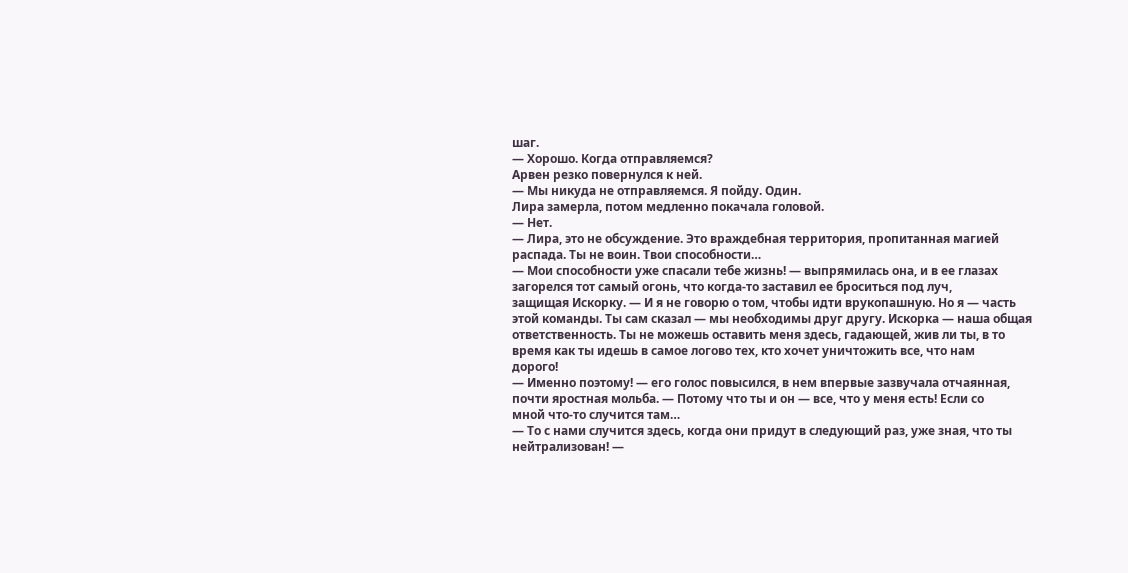шаг.
— Хорошо. Когда отправляемся?
Арвен резко повернулся к ней.
— Мы никуда не отправляемся. Я пойду. Один.
Лира замерла, потом медленно покачала головой.
— Нет.
— Лира, это не обсуждение. Это враждебная территория, пропитанная магией
распада. Ты не воин. Твои способности…
— Мои способности уже спасали тебе жизнь! — выпрямилась она, и в ее глазах
загорелся тот самый огонь, что когда-то заставил ее броситься под луч,
защищая Искорку. — И я не говорю о том, чтобы идти врукопашную. Но я — часть
этой команды. Ты сам сказал — мы необходимы друг другу. Искорка — наша общая
ответственность. Ты не можешь оставить меня здесь, гадающей, жив ли ты, в то
время как ты идешь в самое логово тех, кто хочет уничтожить все, что нам
дорого!
— Именно поэтому! — его голос повысился, в нем впервые зазвучала отчаянная,
почти яростная мольба. — Потому что ты и он — все, что у меня есть! Если со
мной что-то случится там…
— То с нами случится здесь, когда они придут в следующий раз, уже зная, что ты
нейтрализован! —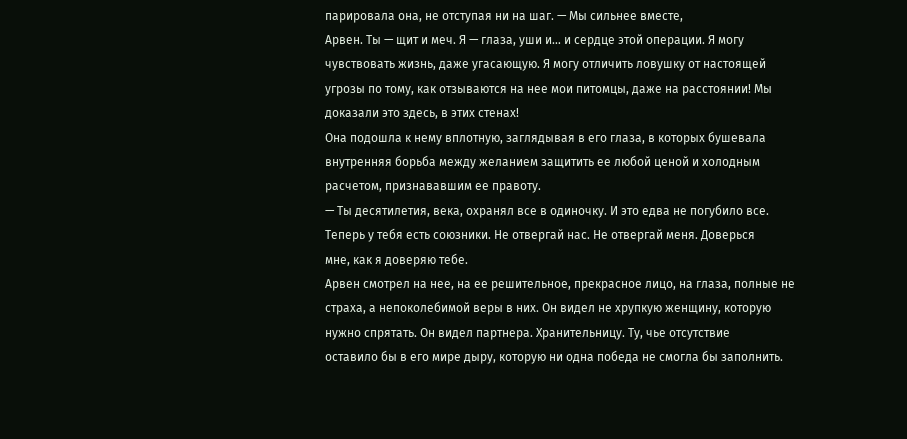парировала она, не отступая ни на шаг. — Мы сильнее вместе,
Арвен. Ты — щит и меч. Я — глаза, уши и… и сердце этой операции. Я могу
чувствовать жизнь, даже угасающую. Я могу отличить ловушку от настоящей
угрозы по тому, как отзываются на нее мои питомцы, даже на расстоянии! Мы
доказали это здесь, в этих стенах!
Она подошла к нему вплотную, заглядывая в его глаза, в которых бушевала
внутренняя борьба между желанием защитить ее любой ценой и холодным
расчетом, признававшим ее правоту.
— Ты десятилетия, века, охранял все в одиночку. И это едва не погубило все.
Теперь у тебя есть союзники. Не отвергай нас. Не отвергай меня. Доверься
мне, как я доверяю тебе.
Арвен смотрел на нее, на ее решительное, прекрасное лицо, на глаза, полные не
страха, а непоколебимой веры в них. Он видел не хрупкую женщину, которую
нужно спрятать. Он видел партнера. Хранительницу. Ту, чье отсутствие
оставило бы в его мире дыру, которую ни одна победа не смогла бы заполнить.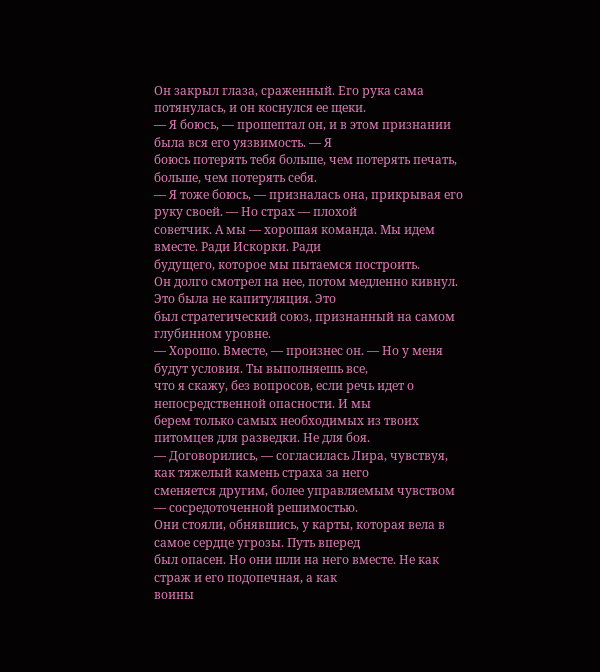Он закрыл глаза, сраженный. Его рука сама потянулась, и он коснулся ее щеки.
— Я боюсь, — прошептал он, и в этом признании была вся его уязвимость. — Я
боюсь потерять тебя больше, чем потерять печать, больше, чем потерять себя.
— Я тоже боюсь, — призналась она, прикрывая его руку своей. — Но страх — плохой
советчик. А мы — хорошая команда. Мы идем вместе. Ради Искорки. Ради
будущего, которое мы пытаемся построить.
Он долго смотрел на нее, потом медленно кивнул. Это была не капитуляция. Это
был стратегический союз, признанный на самом глубинном уровне.
— Хорошо. Вместе, — произнес он. — Но у меня будут условия. Ты выполняешь все,
что я скажу, без вопросов, если речь идет о непосредственной опасности. И мы
берем только самых необходимых из твоих питомцев для разведки. Не для боя.
— Договорились, — согласилась Лира, чувствуя, как тяжелый камень страха за него
сменяется другим, более управляемым чувством — сосредоточенной решимостью.
Они стояли, обнявшись, у карты, которая вела в самое сердце угрозы. Путь вперед
был опасен. Но они шли на него вместе. Не как страж и его подопечная, а как
воины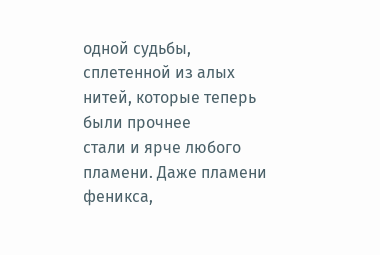одной судьбы, сплетенной из алых нитей, которые теперь были прочнее
стали и ярче любого пламени. Даже пламени феникса,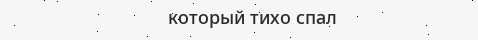который тихо спал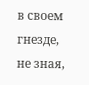в своем
гнезде, не зная,